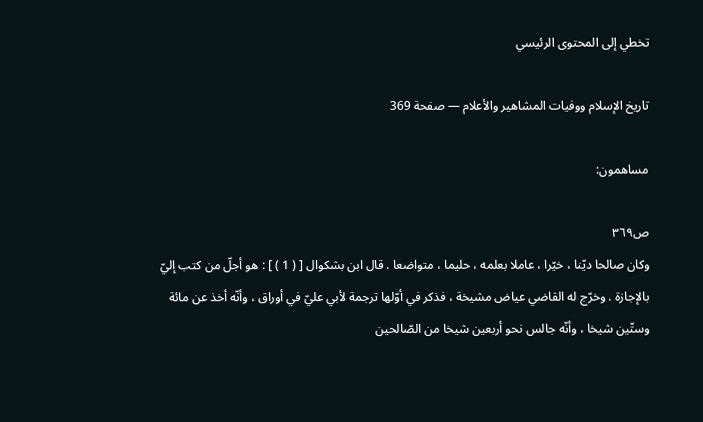تخطي إلى المحتوى الرئيسي

تاريخ الإسلام ووفيات المشاهير والأعلام — صفحة 369

مساهمون:

ص٣٦٩
وكان صالحا ديّنا ، خيّرا ، عاملا بعلمه ، حليما ، متواضعا . قال ابن بشكوال [ ( 1 ) ] : هو أجلّ من كتب إليّ بالإجازة . وخرّج له القاضي عياض مشيخة ، فذكر في أوّلها ترجمة لأبي عليّ في أوراق ، وأنّه أخذ عن مائة وستّين شيخا ، وأنّه جالس نحو أربعين شيخا من الصّالحين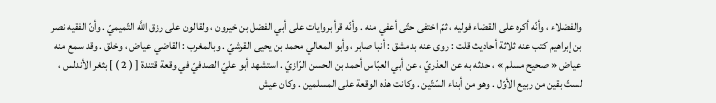والفضلاء ، وأنّه أكره على القضاء فوليه ، ثمّ اختفى حتّى أعفي منه . وأنّه قرأ بروايات على أبي الفضل بن خيرون ، ولقالون على رزق اللَّه التّميميّ . وأنّ الفقيه نصر بن إبراهيم كتب عنه ثلاثة أحاديث قلت : روى عنه بدمشق : أنبا صابر ، وأبو المعالي محمد بن يحيى القرشيّ . وبالمغرب : القاضي عياض ، وخلق . وقد سمع منه عياض « صحيح مسلم » ، حدثه به عن العذريّ ، عن أبي العبّاس أحمد بن الحسن الرّازيّ . استشهد أبو عليّ الصدفيّ في وقعة قتندة [ ( 2 ) ] بثغر الأندلس ، لستّ بقين من ربيع الأوّل . وهو من أبناء السّتّين . وكانت هذه الوقعة على المسلمين . وكان عيش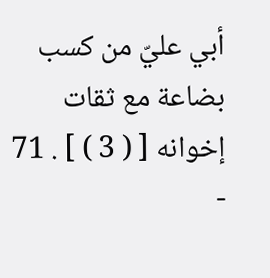أبي عليّ من كسب بضاعة مع ثقات إخوانه [ ( 3 ) ] . 71 -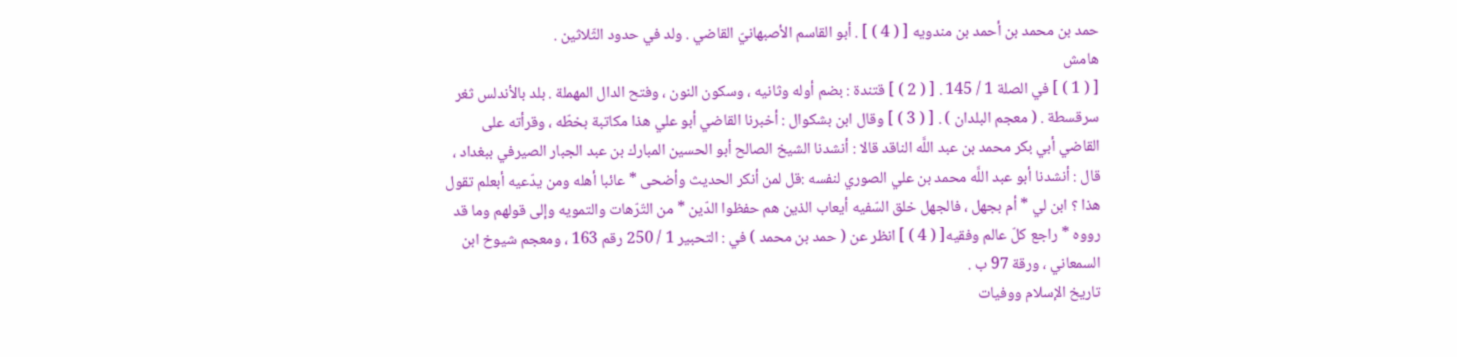حمد بن محمد بن أحمد بن مندويه [ ( 4 ) ] . أبو القاسم الأصبهانيّ القاضي . ولد في حدود الثّلاثين .
هامش
[ ( 1 ) ] في الصلة 1 / 145 . [ ( 2 ) ] قتندة : بضم أوله وثانيه ، وسكون النون ، وفتح الدال المهملة . بلد بالأندلس ثغر سرقسطة . ( معجم البلدان ) . [ ( 3 ) ] وقال ابن بشكوال : أخبرنا القاضي أبو علي هذا مكاتبة بخطّه ، وقرأته على القاضي أبي بكر محمد بن عبد اللَّه الناقد قالا : أنشدنا الشيخ الصالح أبو الحسين المبارك بن عبد الجبار الصيرفي ببغداد ، قال : أنشدنا أبو عبد اللَّه محمد بن علي الصوري لنفسه :قل لمن أنكر الحديث وأضحى * عائبا أهله ومن يدّعيه أبعلم تقول هذا ؟ ابن لي * أم بجهل ، فالجهل خلق السّفيه أيعاب الذين هم حفظوا الدّين * من التّرّهات والتمويه وإلى قولهم وما قد رووه * راجع كلّ عالم وفقيه[ ( 4 ) ] انظر عن ( حمد بن محمد ) في : التحبير 1 / 250 رقم 163 ، ومعجم شيوخ ابن السمعاني ، ورقة 97 ب .
تاريخ الإسلام ووفيات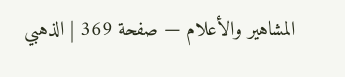المشاهير والأعلام — صفحة 369 | الذهبي